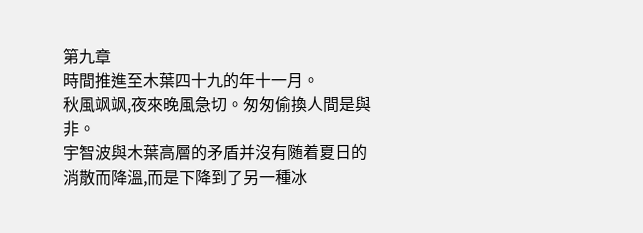第九章
時間推進至木葉四十九的年十一月。
秋風飒飒,夜來晚風急切。匆匆偷換人間是與非。
宇智波與木葉高層的矛盾并沒有随着夏日的消散而降溫,而是下降到了另一種冰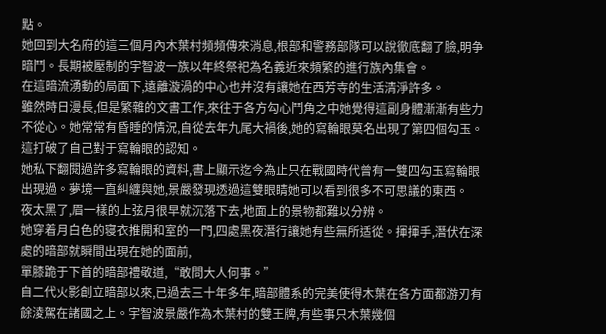點。
她回到大名府的這三個月內木葉村頻頻傳來消息,根部和警務部隊可以說徹底翻了臉,明争暗鬥。長期被壓制的宇智波一族以年終祭祀為名義近來頻繁的進行族內集會。
在這暗流湧動的局面下,遠離漩渦的中心也并沒有讓她在西芳寺的生活清淨許多。
雖然時日漫長,但是繁雜的文書工作,來往于各方勾心鬥角之中她覺得這副身體漸漸有些力不從心。她常常有昏睡的情況,自從去年九尾大禍後,她的寫輪眼莫名出現了第四個勾玉。
這打破了自己對于寫輪眼的認知。
她私下翻閱過許多寫輪眼的資料,書上顯示迄今為止只在戰國時代曾有一雙四勾玉寫輪眼出現過。夢境一直糾纏與她,景嚴發現透過這雙眼睛她可以看到很多不可思議的東西。
夜太黑了,眉一樣的上弦月很早就沉落下去,地面上的景物都難以分辨。
她穿着月白色的寝衣推開和室的一門,四處黑夜潛行讓她有些無所适從。揮揮手,潛伏在深處的暗部就瞬間出現在她的面前,
單膝跪于下首的暗部禮敬道,“敢問大人何事。”
自二代火影創立暗部以來,已過去三十年多年,暗部體系的完美使得木葉在各方面都游刃有餘淩駕在諸國之上。宇智波景嚴作為木葉村的雙王牌,有些事只木葉幾個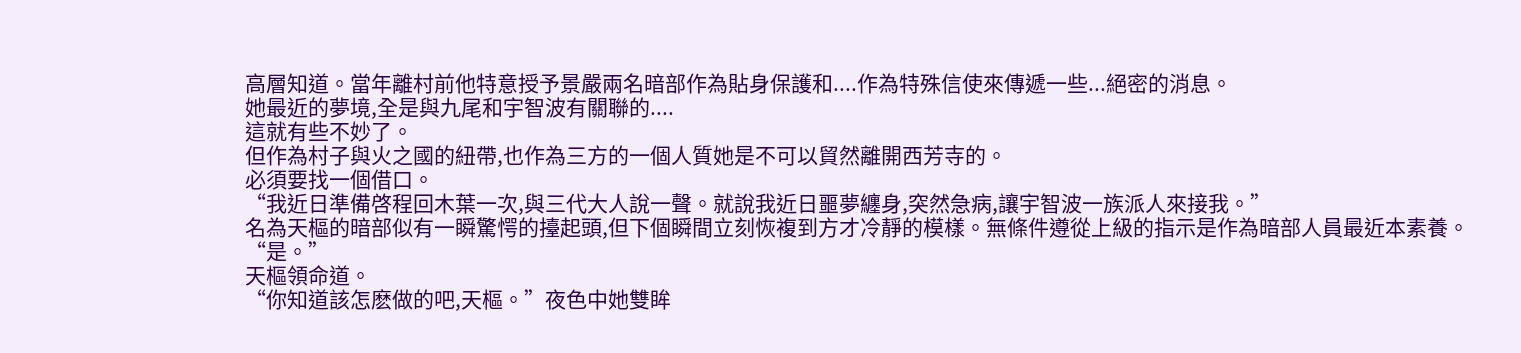高層知道。當年離村前他特意授予景嚴兩名暗部作為貼身保護和....作為特殊信使來傳遞一些...絕密的消息。
她最近的夢境,全是與九尾和宇智波有關聯的....
這就有些不妙了。
但作為村子與火之國的紐帶,也作為三方的一個人質她是不可以貿然離開西芳寺的。
必須要找一個借口。
“我近日準備啓程回木葉一次,與三代大人說一聲。就說我近日噩夢纏身,突然急病,讓宇智波一族派人來接我。”
名為天樞的暗部似有一瞬驚愕的擡起頭,但下個瞬間立刻恢複到方才冷靜的模樣。無條件遵從上級的指示是作為暗部人員最近本素養。
“是。”
天樞領命道。
“你知道該怎麽做的吧,天樞。”夜色中她雙眸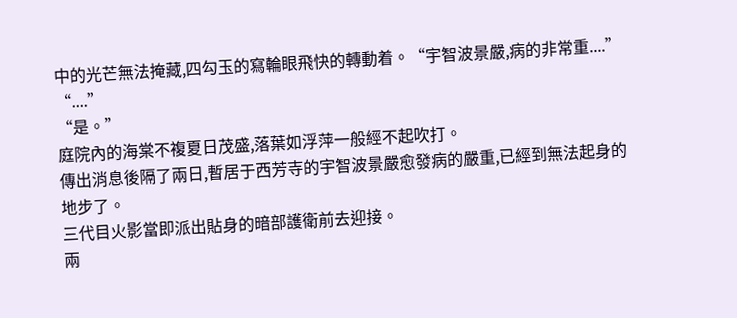中的光芒無法掩藏,四勾玉的寫輪眼飛快的轉動着。“宇智波景嚴,病的非常重....”
“....”
“是。”
庭院內的海棠不複夏日茂盛,落葉如浮萍一般經不起吹打。
傳出消息後隔了兩日,暫居于西芳寺的宇智波景嚴愈發病的嚴重,已經到無法起身的地步了。
三代目火影當即派出貼身的暗部護衛前去迎接。
兩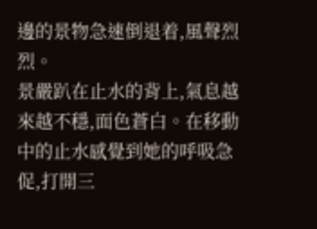邊的景物急速倒退着,風聲烈烈。
景嚴趴在止水的背上,氣息越來越不穩,面色蒼白。在移動中的止水感覺到她的呼吸急促,打開三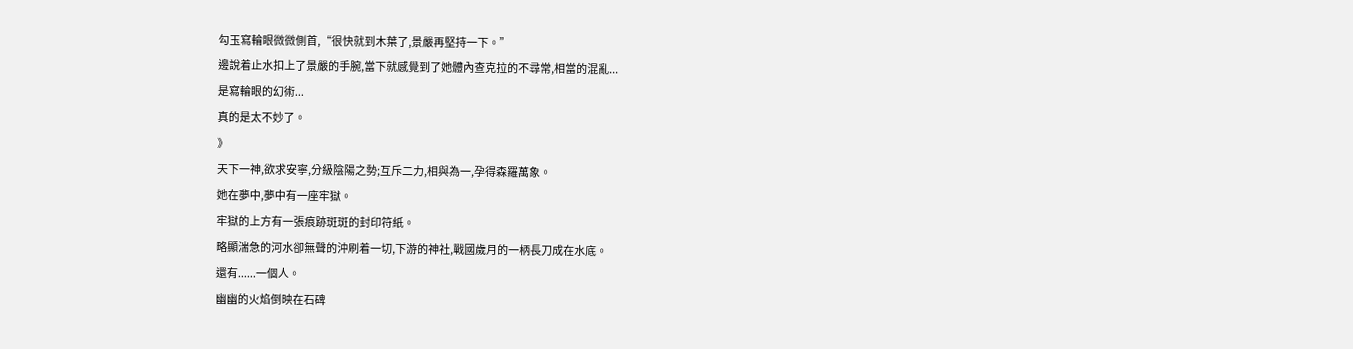勾玉寫輪眼微微側首,“很快就到木葉了,景嚴再堅持一下。”
邊說着止水扣上了景嚴的手腕,當下就感覺到了她體內查克拉的不尋常,相當的混亂...
是寫輪眼的幻術...
真的是太不妙了。
》
天下一神,欲求安寧,分級陰陽之勢;互斥二力,相與為一,孕得森羅萬象。
她在夢中,夢中有一座牢獄。
牢獄的上方有一張痕跡斑斑的封印符紙。
略顯湍急的河水卻無聲的沖刷着一切,下游的神社,戰國歲月的一柄長刀成在水底。
還有......一個人。
幽幽的火焰倒映在石碑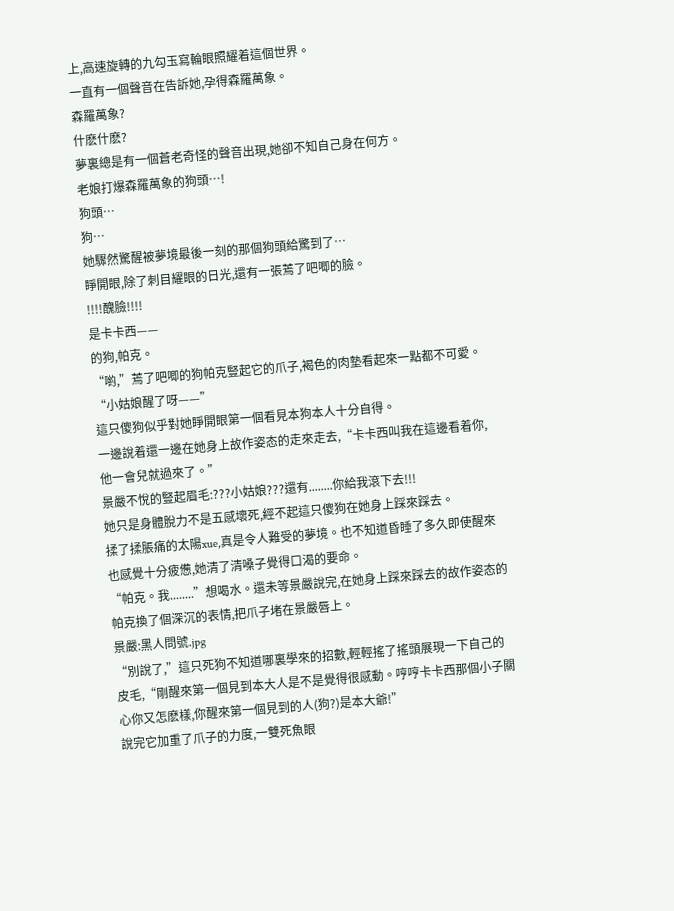上,高速旋轉的九勾玉寫輪眼照耀着這個世界。
一直有一個聲音在告訴她,孕得森羅萬象。
森羅萬象?
什麽什麽?
夢裏總是有一個蒼老奇怪的聲音出現,她卻不知自己身在何方。
老娘打爆森羅萬象的狗頭…!
狗頭…
狗…
她驟然驚醒被夢境最後一刻的那個狗頭給驚到了…
睜開眼,除了刺目耀眼的日光,還有一張蔫了吧唧的臉。
!!!!醜臉!!!!
是卡卡西——
的狗,帕克。
“喲,”蔫了吧唧的狗帕克豎起它的爪子,褐色的肉墊看起來一點都不可愛。“小姑娘醒了呀——”
這只傻狗似乎對她睜開眼第一個看見本狗本人十分自得。
一邊說着還一邊在她身上故作姿态的走來走去,“卡卡西叫我在這邊看着你,他一會兒就過來了。”
景嚴不悅的豎起眉毛:???小姑娘???還有........你給我滾下去!!!
她只是身體脫力不是五感壞死,經不起這只傻狗在她身上踩來踩去。
揉了揉脹痛的太陽xue,真是令人難受的夢境。也不知道昏睡了多久即使醒來也感覺十分疲憊,她清了清嗓子覺得口渴的要命。
“帕克。我........”想喝水。還未等景嚴說完,在她身上踩來踩去的故作姿态的帕克換了個深沉的表情,把爪子堵在景嚴唇上。
景嚴:黑人問號.jpg
“別說了,”這只死狗不知道哪裏學來的招數,輕輕搖了搖頭展現一下自己的皮毛,“剛醒來第一個見到本大人是不是覺得很感動。哼哼卡卡西那個小子關心你又怎麽樣,你醒來第一個見到的人(狗?)是本大爺!”
說完它加重了爪子的力度,一雙死魚眼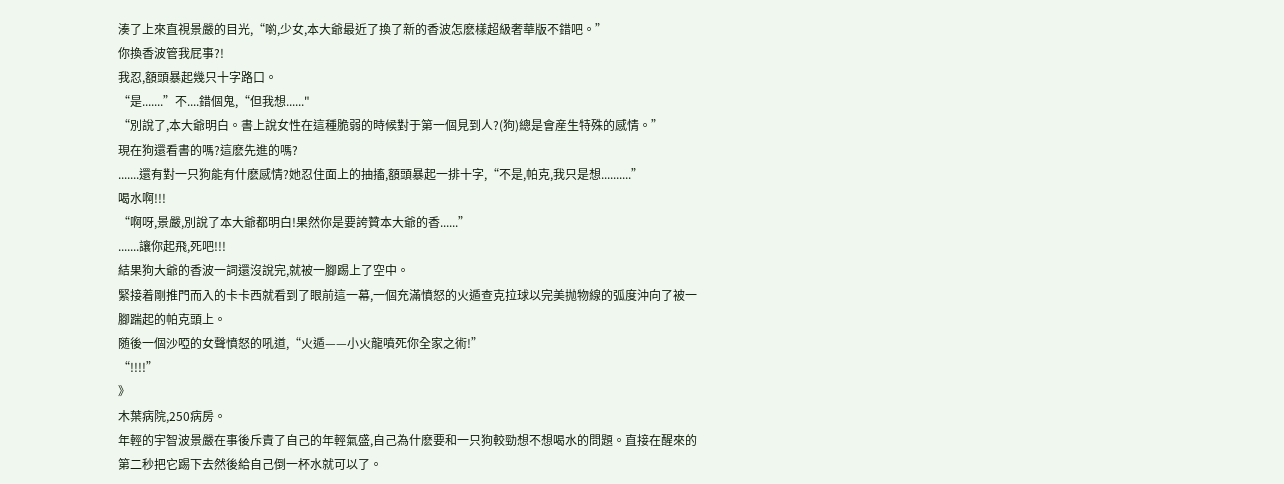湊了上來直視景嚴的目光,“喲,少女,本大爺最近了換了新的香波怎麽樣超級奢華版不錯吧。”
你換香波管我屁事?!
我忍,額頭暴起幾只十字路口。
“是.......”不....錯個鬼,“但我想......"
“別說了,本大爺明白。書上說女性在這種脆弱的時候對于第一個見到人?(狗)總是會産生特殊的感情。”
現在狗還看書的嗎?這麽先進的嗎?
.......還有對一只狗能有什麽感情?她忍住面上的抽搐,額頭暴起一排十字,“不是,帕克,我只是想..........”
喝水啊!!!
“啊呀,景嚴,別說了本大爺都明白!果然你是要誇贊本大爺的香......”
.......讓你起飛,死吧!!!
結果狗大爺的香波一詞還沒說完,就被一腳踢上了空中。
緊接着剛推門而入的卡卡西就看到了眼前這一幕,一個充滿憤怒的火遁查克拉球以完美抛物線的弧度沖向了被一腳踹起的帕克頭上。
随後一個沙啞的女聲憤怒的吼道,“火遁——小火龍噴死你全家之術!”
“!!!!”
》
木葉病院,250病房。
年輕的宇智波景嚴在事後斥責了自己的年輕氣盛,自己為什麽要和一只狗較勁想不想喝水的問題。直接在醒來的第二秒把它踢下去然後給自己倒一杯水就可以了。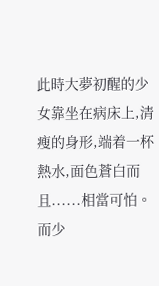此時大夢初醒的少女靠坐在病床上,清瘦的身形,端着一杯熱水,面色蒼白而且......相當可怕。
而少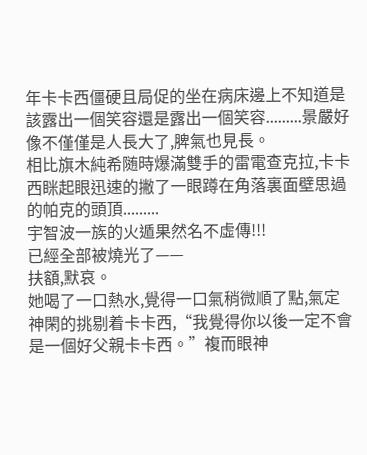年卡卡西僵硬且局促的坐在病床邊上不知道是該露出一個笑容還是露出一個笑容.........景嚴好像不僅僅是人長大了,脾氣也見長。
相比旗木純希随時爆滿雙手的雷電查克拉,卡卡西眯起眼迅速的撇了一眼蹲在角落裏面壁思過的帕克的頭頂.........
宇智波一族的火遁果然名不虛傳!!!
已經全部被燒光了——
扶額,默哀。
她喝了一口熱水,覺得一口氣稍微順了點,氣定神閑的挑剔着卡卡西,“我覺得你以後一定不會是一個好父親卡卡西。”複而眼神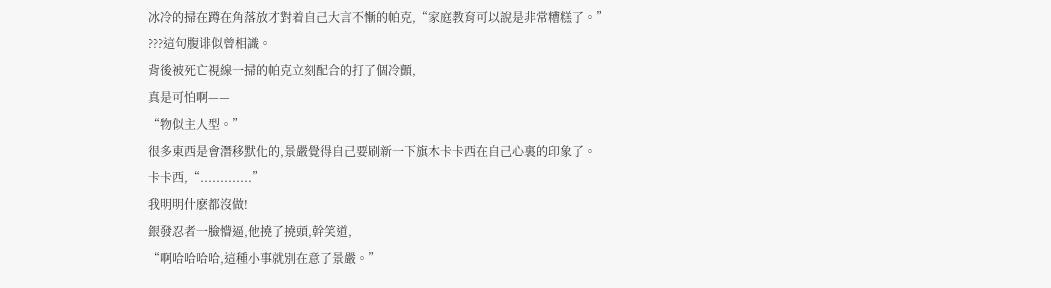冰冷的掃在蹲在角落放才對着自己大言不慚的帕克,“家庭教育可以說是非常糟糕了。”
???這句腹诽似曾相識。
背後被死亡視線一掃的帕克立刻配合的打了個冷顫,
真是可怕啊——
“物似主人型。”
很多東西是會潛移默化的,景嚴覺得自己要刷新一下旗木卡卡西在自己心裏的印象了。
卡卡西,“.............”
我明明什麽都沒做!
銀發忍者一臉懵逼,他撓了撓頭,幹笑道,
“啊哈哈哈哈,這種小事就別在意了景嚴。”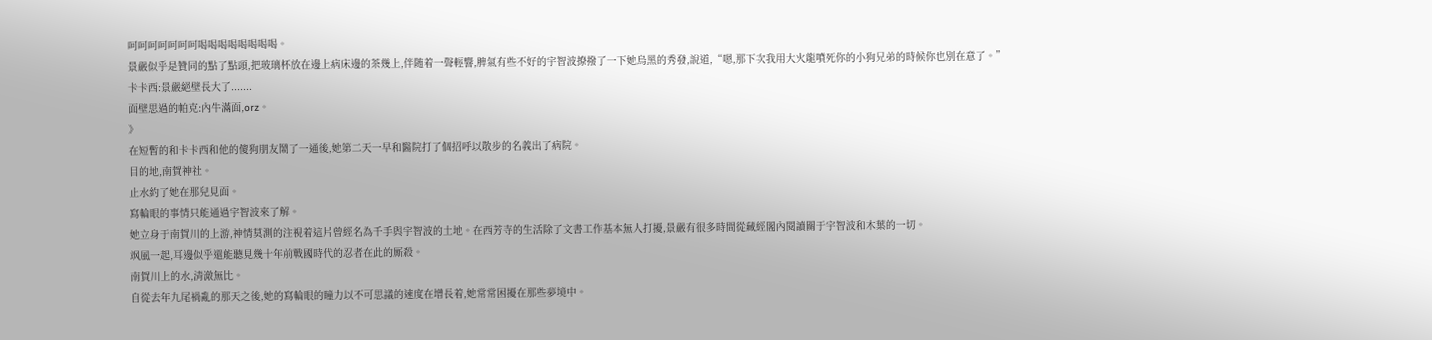呵呵呵呵呵呵呵喝喝喝喝喝喝喝喝。
景嚴似乎是贊同的點了點頭,把玻璃杯放在邊上病床邊的茶幾上,伴随着一聲輕響,脾氣有些不好的宇智波撩撥了一下她烏黑的秀發,說道,“嗯,那下次我用大火龍噴死你的小狗兄弟的時候你也別在意了。”
卡卡西:景嚴絕壁長大了.......
面壁思過的帕克:內牛滿面,orz。
》
在短暫的和卡卡西和他的傻狗朋友鬧了一通後,她第二天一早和醫院打了個招呼以散步的名義出了病院。
目的地,南賀神社。
止水約了她在那兒見面。
寫輪眼的事情只能通過宇智波來了解。
她立身于南賀川的上游,神情莫測的注視着這片曾經名為千手與宇智波的土地。在西芳寺的生活除了文書工作基本無人打擾,景嚴有很多時間從藏經閣內閱讀關于宇智波和木葉的一切。
飒風一起,耳邊似乎還能聽見幾十年前戰國時代的忍者在此的厮殺。
南賀川上的水,清澈無比。
自從去年九尾禍亂的那天之後,她的寫輪眼的瞳力以不可思議的速度在增長着,她常常困擾在那些夢境中。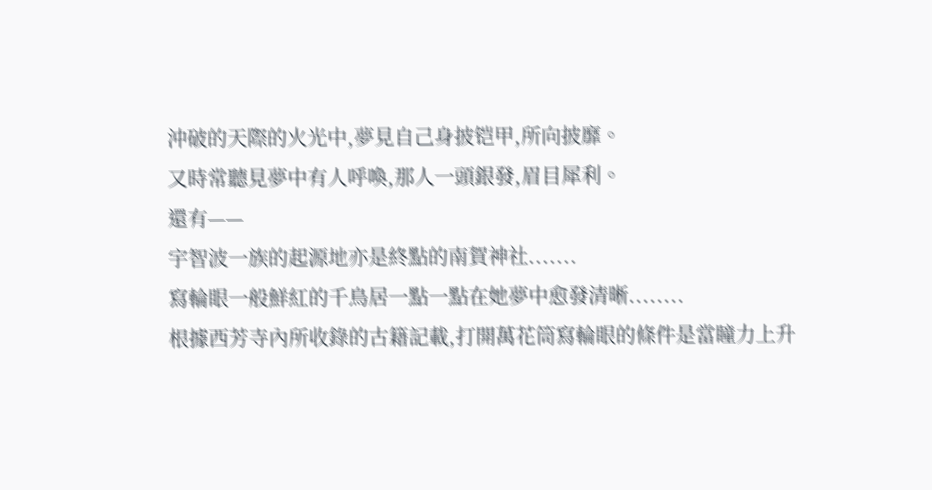沖破的天際的火光中,夢見自己身披铠甲,所向披靡。
又時常聽見夢中有人呼喚,那人一頭銀發,眉目犀利。
還有——
宇智波一族的起源地亦是終點的南賀神社.......
寫輪眼一般鮮紅的千鳥居一點一點在她夢中愈發清晰........
根據西芳寺內所收錄的古籍記載,打開萬花筒寫輪眼的條件是當瞳力上升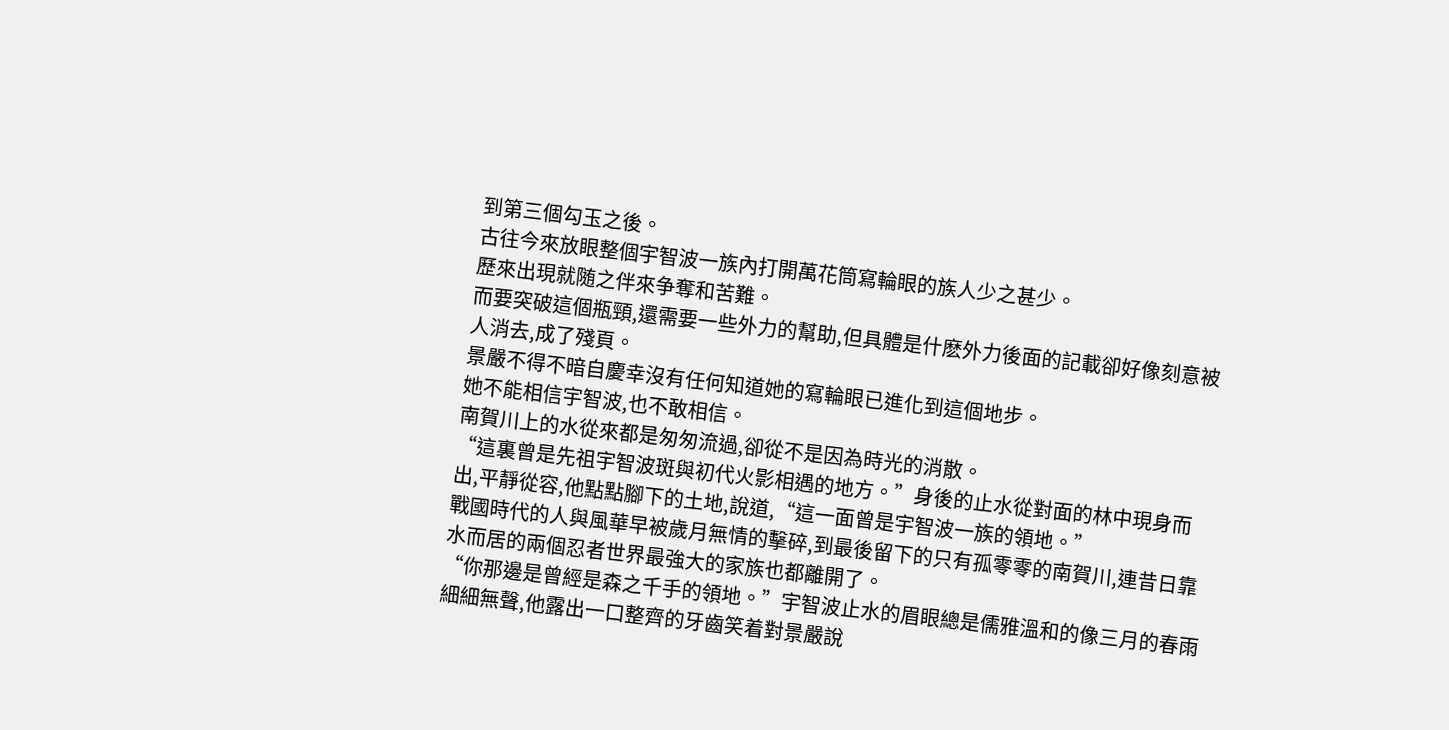到第三個勾玉之後。
古往今來放眼整個宇智波一族內打開萬花筒寫輪眼的族人少之甚少。
歷來出現就随之伴來争奪和苦難。
而要突破這個瓶頸,還需要一些外力的幫助,但具體是什麽外力後面的記載卻好像刻意被人消去,成了殘頁。
景嚴不得不暗自慶幸沒有任何知道她的寫輪眼已進化到這個地步。
她不能相信宇智波,也不敢相信。
南賀川上的水從來都是匆匆流過,卻從不是因為時光的消散。
“這裏曾是先祖宇智波斑與初代火影相遇的地方。”身後的止水從對面的林中現身而出,平靜從容,他點點腳下的土地,說道,“這一面曾是宇智波一族的領地。”
戰國時代的人與風華早被歲月無情的擊碎,到最後留下的只有孤零零的南賀川,連昔日靠水而居的兩個忍者世界最強大的家族也都離開了。
“你那邊是曾經是森之千手的領地。”宇智波止水的眉眼總是儒雅溫和的像三月的春雨細細無聲,他露出一口整齊的牙齒笑着對景嚴說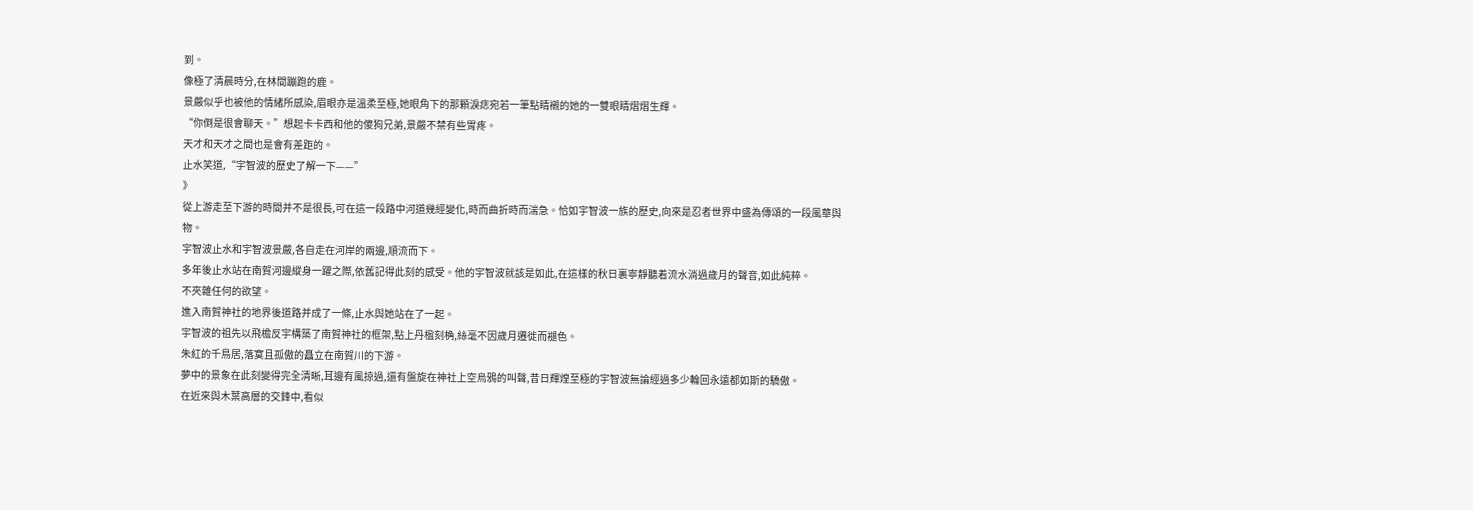到。
像極了清晨時分,在林間蹦跑的鹿。
景嚴似乎也被他的情緒所感染,眉眼亦是溫柔至極,她眼角下的那顆淚痣宛若一筆點睛襯的她的一雙眼睛熠熠生輝。
“你倒是很會聊天。”想起卡卡西和他的傻狗兄弟,景嚴不禁有些胃疼。
天才和天才之間也是會有差距的。
止水笑道,“宇智波的歷史了解一下——”
》
從上游走至下游的時間并不是很長,可在這一段路中河道幾經變化,時而曲折時而湍急。恰如宇智波一族的歷史,向來是忍者世界中盛為傳頌的一段風華與物。
宇智波止水和宇智波景嚴,各自走在河岸的兩邊,順流而下。
多年後止水站在南賀河邊縱身一躍之際,依舊記得此刻的感受。他的宇智波就該是如此,在這樣的秋日裏寧靜聽着流水淌過歲月的聲音,如此純粹。
不夾雜任何的欲望。
進入南賀神社的地界後道路并成了一條,止水與她站在了一起。
宇智波的祖先以飛檐反宇構築了南賀神社的框架,點上丹楹刻桷,絲毫不因歲月遷徙而褪色。
朱紅的千鳥居,落寞且孤傲的矗立在南賀川的下游。
夢中的景象在此刻變得完全清晰,耳邊有風掠過,還有盤旋在神社上空烏鴉的叫聲,昔日輝煌至極的宇智波無論經過多少輪回永遠都如斯的驕傲。
在近來與木葉高層的交鋒中,看似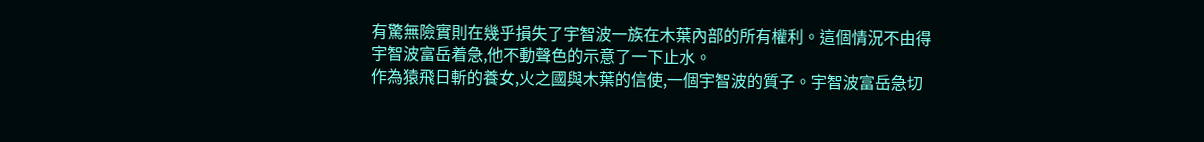有驚無險實則在幾乎損失了宇智波一族在木葉內部的所有權利。這個情況不由得宇智波富岳着急,他不動聲色的示意了一下止水。
作為猿飛日斬的養女,火之國與木葉的信使,一個宇智波的質子。宇智波富岳急切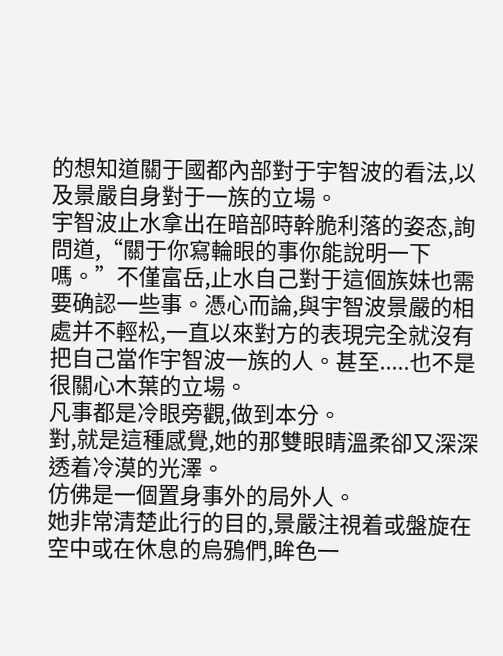的想知道關于國都內部對于宇智波的看法,以及景嚴自身對于一族的立場。
宇智波止水拿出在暗部時幹脆利落的姿态,詢問道,“關于你寫輪眼的事你能說明一下嗎。”不僅富岳,止水自己對于這個族妹也需要确認一些事。憑心而論,與宇智波景嚴的相處并不輕松,一直以來對方的表現完全就沒有把自己當作宇智波一族的人。甚至.....也不是很關心木葉的立場。
凡事都是冷眼旁觀,做到本分。
對,就是這種感覺,她的那雙眼睛溫柔卻又深深透着冷漠的光澤。
仿佛是一個置身事外的局外人。
她非常清楚此行的目的,景嚴注視着或盤旋在空中或在休息的烏鴉們,眸色一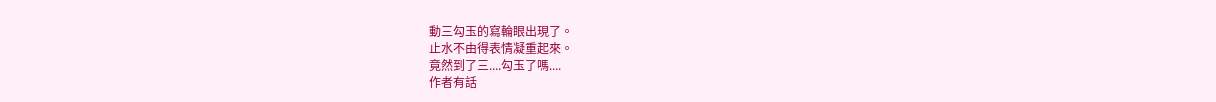動三勾玉的寫輪眼出現了。
止水不由得表情凝重起來。
竟然到了三....勾玉了嗎....
作者有話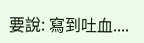要說: 寫到吐血....